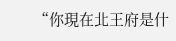“你現在北王府是什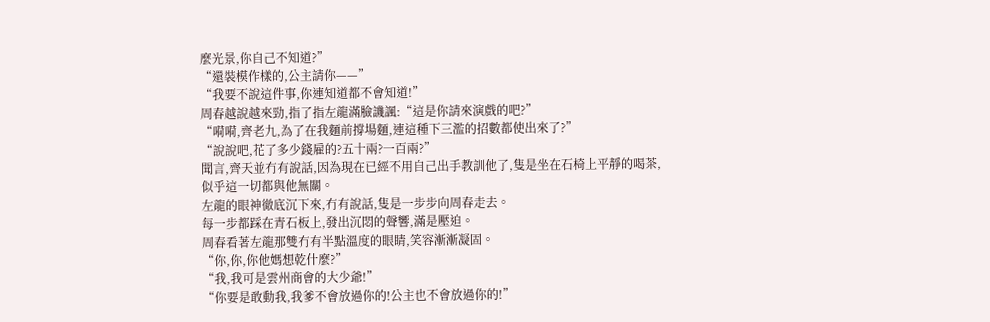麼光景,你自己不知道?”
“還裝模作樣的,公主請你——”
“我要不說這件事,你連知道都不會知道!”
周春越說越來勁,指了指左龍滿臉譏諷:“這是你請來演戲的吧?”
“嗬嗬,齊老九,為了在我麵前撐場麵,連這種下三濫的招數都使出來了?”
“說說吧,花了多少錢雇的?五十兩?一百兩?”
聞言,齊天並冇有說話,因為現在已經不用自己出手教訓他了,隻是坐在石椅上平靜的喝茶,似乎這一切都與他無關。
左龍的眼神徹底沉下來,冇有說話,隻是一步步向周春走去。
每一步都踩在青石板上,發出沉悶的聲響,滿是壓迫。
周春看著左龍那雙冇有半點溫度的眼睛,笑容漸漸凝固。
“你,你,你他媽想乾什麼?”
“我,我可是雲州商會的大少爺!”
“你要是敢動我,我爹不會放過你的!公主也不會放過你的!”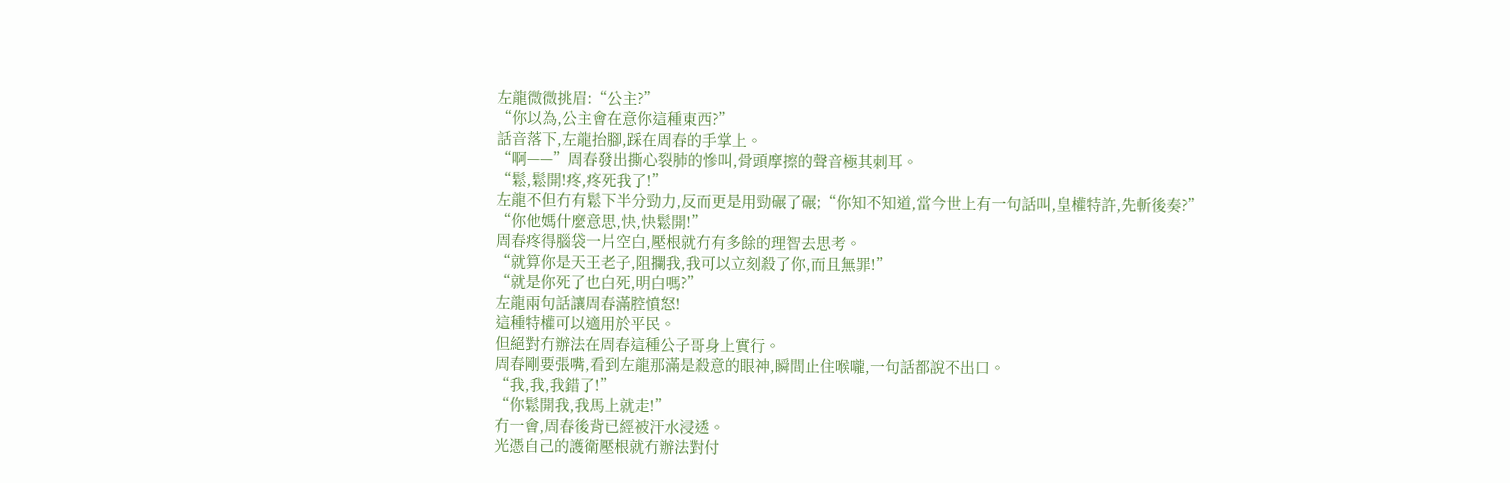左龍微微挑眉:“公主?”
“你以為,公主會在意你這種東西?”
話音落下,左龍抬腳,踩在周春的手掌上。
“啊——”周春發出撕心裂肺的慘叫,骨頭摩擦的聲音極其刺耳。
“鬆,鬆開!疼,疼死我了!”
左龍不但冇有鬆下半分勁力,反而更是用勁碾了碾;“你知不知道,當今世上有一句話叫,皇權特許,先斬後奏?”
“你他媽什麼意思,快,快鬆開!”
周春疼得腦袋一片空白,壓根就冇有多餘的理智去思考。
“就算你是天王老子,阻攔我,我可以立刻殺了你,而且無罪!”
“就是你死了也白死,明白嗎?”
左龍兩句話讓周春滿腔憤怒!
這種特權可以適用於平民。
但絕對冇辦法在周春這種公子哥身上實行。
周春剛要張嘴,看到左龍那滿是殺意的眼神,瞬間止住喉嚨,一句話都說不出口。
“我,我,我錯了!”
“你鬆開我,我馬上就走!”
冇一會,周春後背已經被汗水浸透。
光憑自己的護衛壓根就冇辦法對付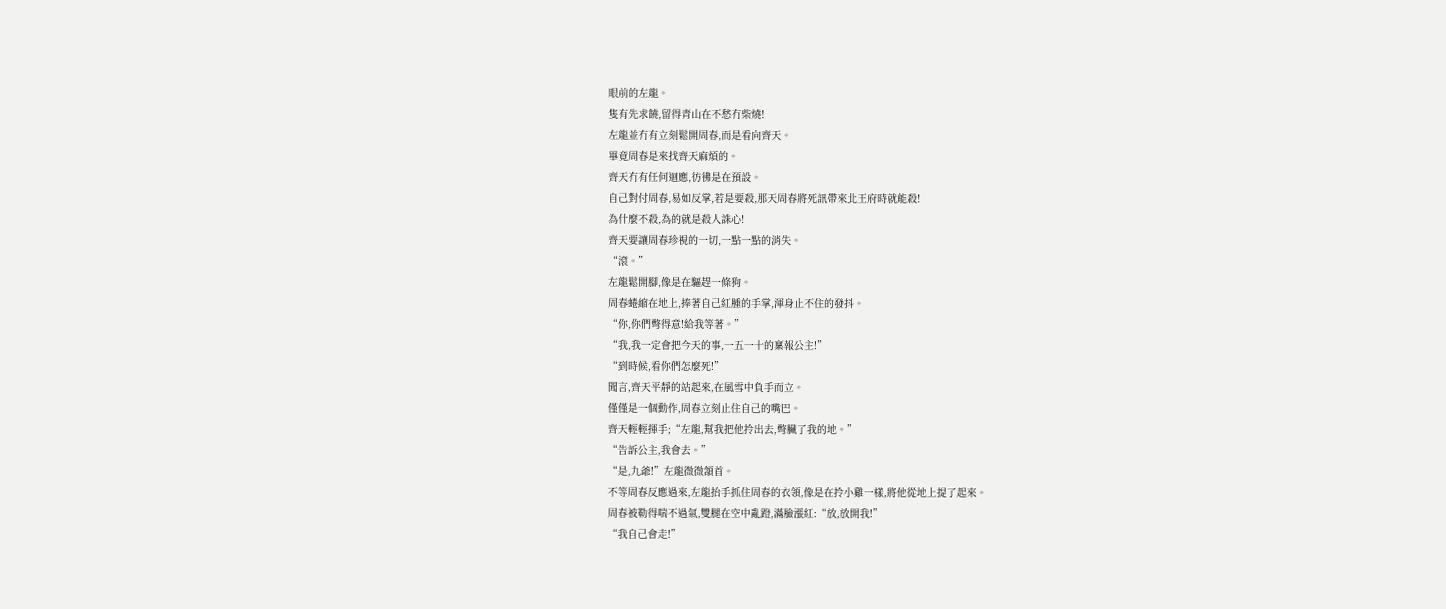眼前的左龍。
隻有先求饒,留得青山在不愁冇柴燒!
左龍並冇有立刻鬆開周春,而是看向齊天。
畢竟周春是來找齊天麻煩的。
齊天冇有任何迴應,彷彿是在預設。
自己對付周春,易如反掌,若是要殺,那天周春將死訊帶來北王府時就能殺!
為什麼不殺,為的就是殺人誅心!
齊天要讓周春珍視的一切,一點一點的消失。
“滾。”
左龍鬆開腳,像是在驅趕一條狗。
周春蜷縮在地上,捧著自己紅腫的手掌,渾身止不住的發抖。
“你,你們彆得意!給我等著。”
“我,我一定會把今天的事,一五一十的稟報公主!”
“到時候,看你們怎麼死!”
聞言,齊天平靜的站起來,在風雪中負手而立。
僅僅是一個動作,周春立刻止住自己的嘴巴。
齊天輕輕揮手;“左龍,幫我把他拎出去,彆臟了我的地。”
“告訴公主,我會去。”
“是,九爺!”左龍微微頷首。
不等周春反應過來,左龍抬手抓住周春的衣領,像是在拎小雞一樣,將他從地上提了起來。
周春被勒得喘不過氣,雙腿在空中亂蹬,滿臉漲紅:“放,放開我!”
“我自己會走!”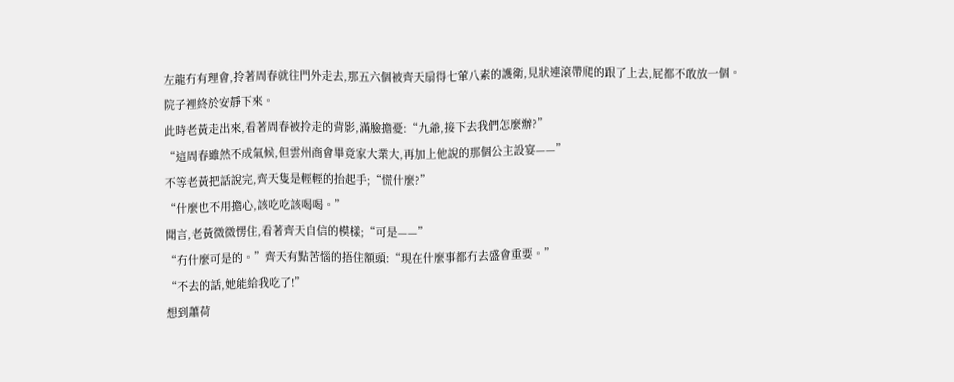左龍冇有理會,拎著周春就往門外走去,那五六個被齊天扇得七葷八素的護衛,見狀連滾帶爬的跟了上去,屁都不敢放一個。
院子裡終於安靜下來。
此時老黃走出來,看著周春被拎走的背影,滿臉擔憂:“九爺,接下去我們怎麼辦?”
“這周春雖然不成氣候,但雲州商會畢竟家大業大,再加上他說的那個公主設宴——”
不等老黃把話說完,齊天隻是輕輕的抬起手;“慌什麼?”
“什麼也不用擔心,該吃吃該喝喝。”
聞言,老黃微微愣住,看著齊天自信的模樣;“可是——”
“冇什麼可是的。”齊天有點苦惱的捂住額頭:“現在什麼事都冇去盛會重要。”
“不去的話,她能給我吃了!”
想到蕭荷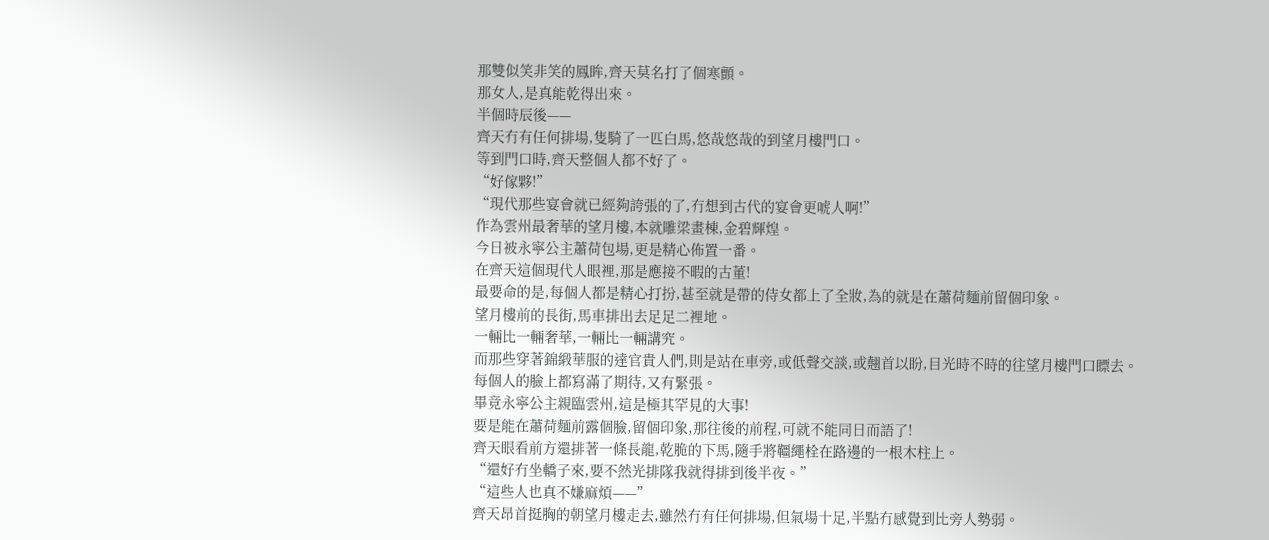那雙似笑非笑的鳳眸,齊天莫名打了個寒顫。
那女人,是真能乾得出來。
半個時辰後——
齊天冇有任何排場,隻騎了一匹白馬,悠哉悠哉的到望月樓門口。
等到門口時,齊天整個人都不好了。
“好傢夥!”
“現代那些宴會就已經夠誇張的了,冇想到古代的宴會更唬人啊!”
作為雲州最奢華的望月樓,本就雕梁畫棟,金碧輝煌。
今日被永寧公主蕭荷包場,更是精心佈置一番。
在齊天這個現代人眼裡,那是應接不暇的古董!
最要命的是,每個人都是精心打扮,甚至就是帶的侍女都上了全妝,為的就是在蕭荷麵前留個印象。
望月樓前的長街,馬車排出去足足二裡地。
一輛比一輛奢華,一輛比一輛講究。
而那些穿著錦緞華服的達官貴人們,則是站在車旁,或低聲交談,或翹首以盼,目光時不時的往望月樓門口瞟去。
每個人的臉上都寫滿了期待,又有緊張。
畢竟永寧公主親臨雲州,這是極其罕見的大事!
要是能在蕭荷麵前露個臉,留個印象,那往後的前程,可就不能同日而語了!
齊天眼看前方還排著一條長龍,乾脆的下馬,隨手將韁繩栓在路邊的一根木柱上。
“還好冇坐轎子來,要不然光排隊我就得排到後半夜。”
“這些人也真不嫌麻煩——”
齊天昂首挺胸的朝望月樓走去,雖然冇有任何排場,但氣場十足,半點冇感覺到比旁人勢弱。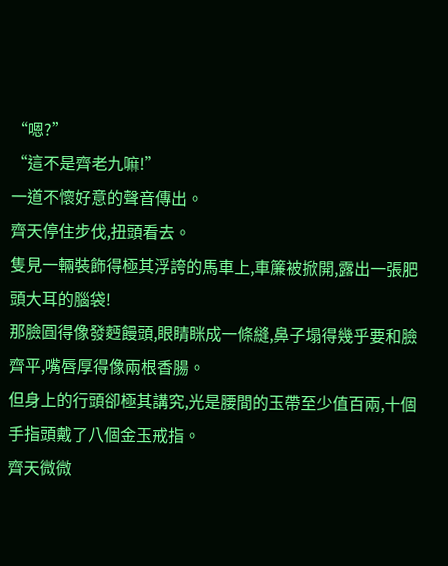“嗯?”
“這不是齊老九嘛!”
一道不懷好意的聲音傳出。
齊天停住步伐,扭頭看去。
隻見一輛裝飾得極其浮誇的馬車上,車簾被掀開,露出一張肥頭大耳的腦袋!
那臉圓得像發麪饅頭,眼睛眯成一條縫,鼻子塌得幾乎要和臉齊平,嘴唇厚得像兩根香腸。
但身上的行頭卻極其講究,光是腰間的玉帶至少值百兩,十個手指頭戴了八個金玉戒指。
齊天微微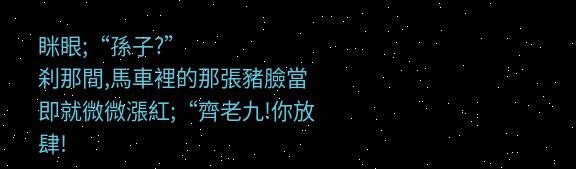眯眼;“孫子?”
刹那間,馬車裡的那張豬臉當即就微微漲紅;“齊老九!你放肆!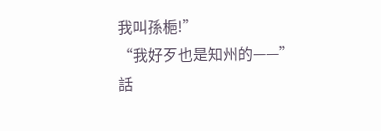我叫孫梔!”
“我好歹也是知州的——”
話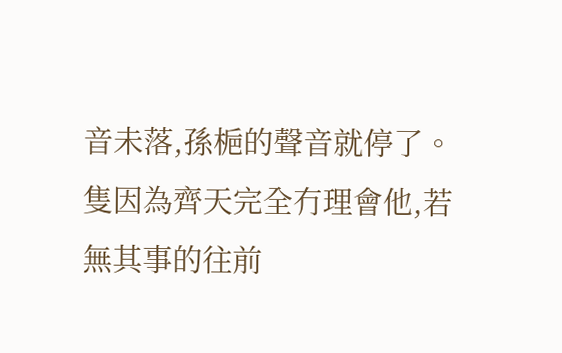音未落,孫梔的聲音就停了。
隻因為齊天完全冇理會他,若無其事的往前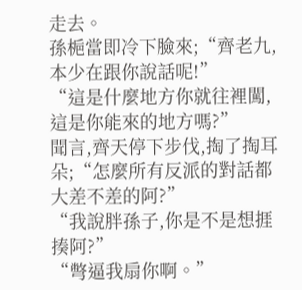走去。
孫梔當即冷下臉來;“齊老九,本少在跟你說話呢!”
“這是什麼地方你就往裡闖,這是你能來的地方嗎?”
聞言,齊天停下步伐,掏了掏耳朵;“怎麼所有反派的對話都大差不差的阿?”
“我說胖孫子,你是不是想捱揍阿?”
“彆逼我扇你啊。”